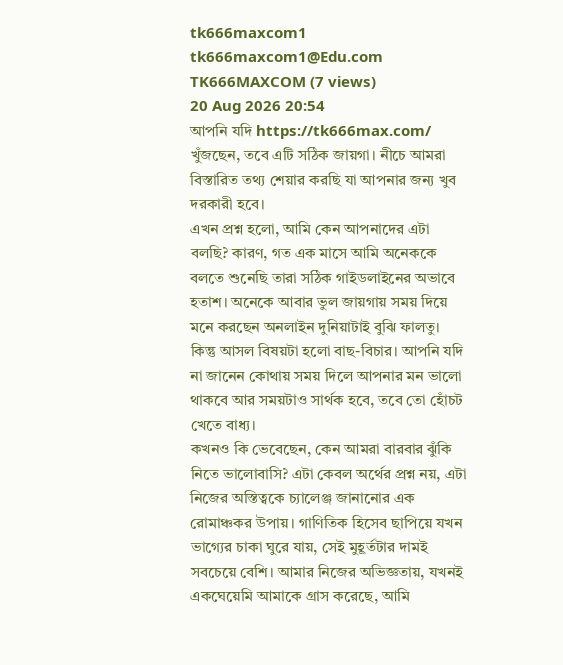tk666maxcom1
tk666maxcom1@Edu.com
TK666MAXCOM (7 views)
20 Aug 2026 20:54
আপনি যদি https://tk666max.com/ খুঁজছেন, তবে এটি সঠিক জায়গা। নীচে আমরা বিস্তারিত তথ্য শেয়ার করছি যা আপনার জন্য খুব দরকারী হবে।
এখন প্রশ্ন হলো, আমি কেন আপনাদের এটা বলছি? কারণ, গত এক মাসে আমি অনেককে বলতে শুনেছি তারা সঠিক গাইডলাইনের অভাবে হতাশ। অনেকে আবার ভুল জায়গায় সময় দিয়ে মনে করছেন অনলাইন দুনিয়াটাই বুঝি ফালতু। কিন্তু আসল বিষয়টা হলো বাছ-বিচার। আপনি যদি না জানেন কোথায় সময় দিলে আপনার মন ভালো থাকবে আর সময়টাও সার্থক হবে, তবে তো হোঁচট খেতে বাধ্য।
কখনও কি ভেবেছেন, কেন আমরা বারবার ঝুঁকি নিতে ভালোবাসি? এটা কেবল অর্থের প্রশ্ন নয়, এটা নিজের অস্তিত্বকে চ্যালেঞ্জ জানানোর এক রোমাঞ্চকর উপায়। গাণিতিক হিসেব ছাপিয়ে যখন ভাগ্যের চাকা ঘুরে যায়, সেই মুহূর্তটার দামই সবচেয়ে বেশি। আমার নিজের অভিজ্ঞতায়, যখনই একঘেয়েমি আমাকে গ্রাস করেছে, আমি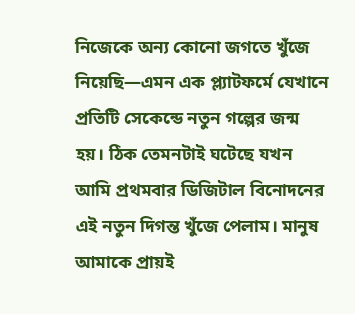নিজেকে অন্য কোনো জগতে খুঁজে নিয়েছি—এমন এক প্ল্যাটফর্মে যেখানে প্রতিটি সেকেন্ডে নতুন গল্পের জন্ম হয়। ঠিক তেমনটাই ঘটেছে যখন আমি প্রথমবার ডিজিটাল বিনোদনের এই নতুন দিগন্ত খুঁজে পেলাম। মানুষ আমাকে প্রায়ই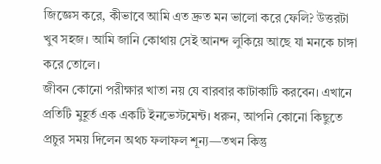জিজ্ঞেস করে, কীভাবে আমি এত দ্রুত মন ভালো করে ফেলি? উত্তরটা খুব সহজ। আমি জানি কোথায় সেই আনন্দ লুকিয়ে আছে যা মনকে চাঙ্গা করে তোলে।
জীবন কোনো পরীক্ষার খাতা নয় যে বারবার কাটাকাটি করবেন। এখানে প্রতিটি মুহূর্ত এক একটি ইনভেস্টমেন্ট। ধরুন, আপনি কোনো কিছুতে প্রচুর সময় দিলেন অথচ ফলাফল শূন্য—তখন কিন্তু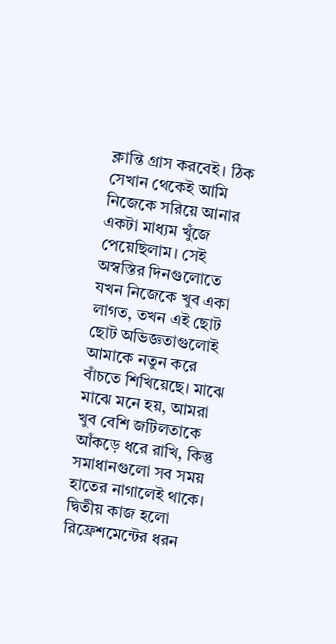ক্লান্তি গ্রাস করবেই। ঠিক সেখান থেকেই আমি নিজেকে সরিয়ে আনার একটা মাধ্যম খুঁজে পেয়েছিলাম। সেই অস্বস্তির দিনগুলোতে যখন নিজেকে খুব একা লাগত, তখন এই ছোট ছোট অভিজ্ঞতাগুলোই আমাকে নতুন করে বাঁচতে শিখিয়েছে। মাঝে মাঝে মনে হয়, আমরা খুব বেশি জটিলতাকে আঁকড়ে ধরে রাখি, কিন্তু সমাধানগুলো সব সময় হাতের নাগালেই থাকে।
দ্বিতীয় কাজ হলো রিফ্রেশমেন্টের ধরন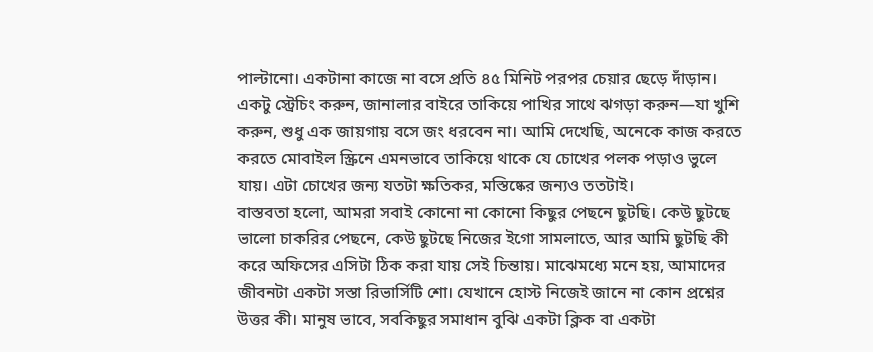পাল্টানো। একটানা কাজে না বসে প্রতি ৪৫ মিনিট পরপর চেয়ার ছেড়ে দাঁড়ান। একটু স্ট্রেচিং করুন, জানালার বাইরে তাকিয়ে পাখির সাথে ঝগড়া করুন—যা খুশি করুন, শুধু এক জায়গায় বসে জং ধরবেন না। আমি দেখেছি, অনেকে কাজ করতে করতে মোবাইল স্ক্রিনে এমনভাবে তাকিয়ে থাকে যে চোখের পলক পড়াও ভুলে যায়। এটা চোখের জন্য যতটা ক্ষতিকর, মস্তিষ্কের জন্যও ততটাই।
বাস্তবতা হলো, আমরা সবাই কোনো না কোনো কিছুর পেছনে ছুটছি। কেউ ছুটছে ভালো চাকরির পেছনে, কেউ ছুটছে নিজের ইগো সামলাতে, আর আমি ছুটছি কী করে অফিসের এসিটা ঠিক করা যায় সেই চিন্তায়। মাঝেমধ্যে মনে হয়, আমাদের জীবনটা একটা সস্তা রিভার্সিটি শো। যেখানে হোস্ট নিজেই জানে না কোন প্রশ্নের উত্তর কী। মানুষ ভাবে, সবকিছুর সমাধান বুঝি একটা ক্লিক বা একটা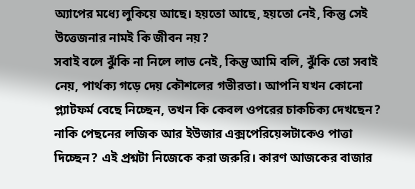অ্যাপের মধ্যে লুকিয়ে আছে। হয়তো আছে, হয়তো নেই, কিন্তু সেই উত্তেজনার নামই কি জীবন নয়?
সবাই বলে ঝুঁকি না নিলে লাভ নেই, কিন্তু আমি বলি, ঝুঁকি তো সবাই নেয়, পার্থক্য গড়ে দেয় কৌশলের গভীরতা। আপনি যখন কোনো প্ল্যাটফর্ম বেছে নিচ্ছেন, তখন কি কেবল ওপরের চাকচিক্য দেখছেন? নাকি পেছনের লজিক আর ইউজার এক্সপেরিয়েন্সটাকেও পাত্তা দিচ্ছেন? এই প্রশ্নটা নিজেকে করা জরুরি। কারণ আজকের বাজার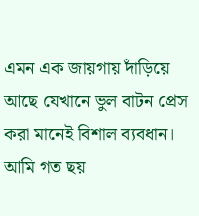এমন এক জায়গায় দাঁড়িয়ে আছে যেখানে ভুল বাটন প্রেস করা মানেই বিশাল ব্যবধান। আমি গত ছয়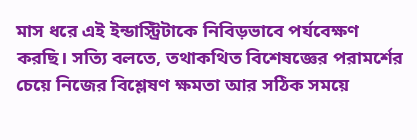মাস ধরে এই ইন্ডাস্ট্রিটাকে নিবিড়ভাবে পর্যবেক্ষণ করছি। সত্যি বলতে, তথাকথিত বিশেষজ্ঞের পরামর্শের চেয়ে নিজের বিশ্লেষণ ক্ষমতা আর সঠিক সময়ে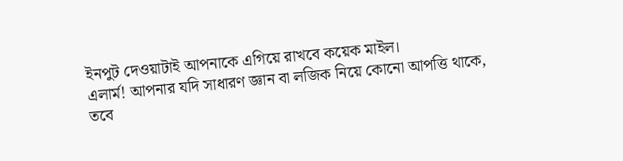ইনপুট দেওয়াটাই আপনাকে এগিয়ে রাখবে কয়েক মাইল।
এলার্ম! আপনার যদি সাধারণ জ্ঞান বা লজিক নিয়ে কোনো আপত্তি থাকে, তবে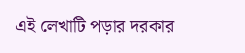এই লেখাটি পড়ার দরকার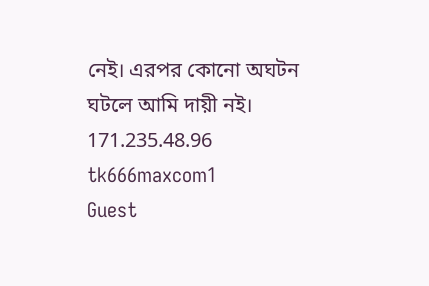নেই। এরপর কোনো অঘটন ঘটলে আমি দায়ী নই।
171.235.48.96
tk666maxcom1
Guest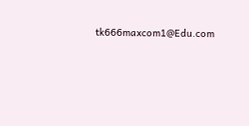tk666maxcom1@Edu.com